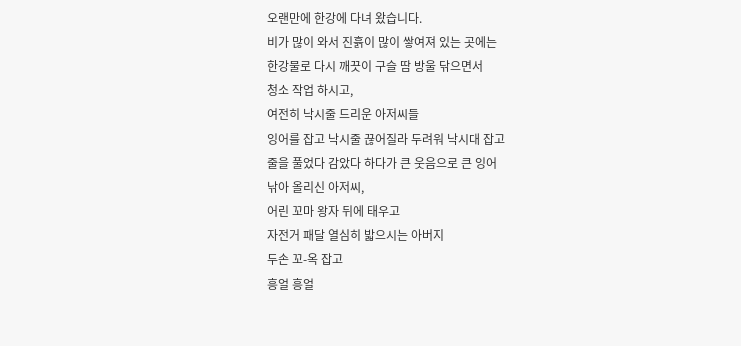오랜만에 한강에 다녀 왔습니다.
비가 많이 와서 진흙이 많이 쌓여져 있는 곳에는
한강물로 다시 깨끗이 구슬 땀 방울 닦으면서
청소 작업 하시고,
여전히 낙시줄 드리운 아저씨들
잉어를 잡고 낙시줄 끊어질라 두려워 낙시대 잡고
줄을 풀었다 감았다 하다가 큰 웃음으로 큰 잉어
낚아 올리신 아저씨,
어린 꼬마 왕자 뒤에 태우고
자전거 패달 열심히 밟으시는 아버지
두손 꼬-옥 잡고
흥얼 흥얼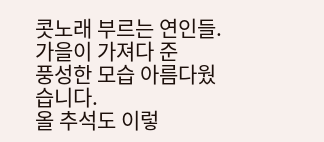콧노래 부르는 연인들.
가을이 가져다 준
풍성한 모습 아름다웠습니다.
올 추석도 이렇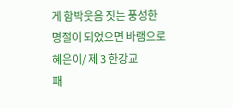게 함박웃음 짓는 풍성한
명절이 되었으면 바램으로
혜은이/ 제 3 한강교
패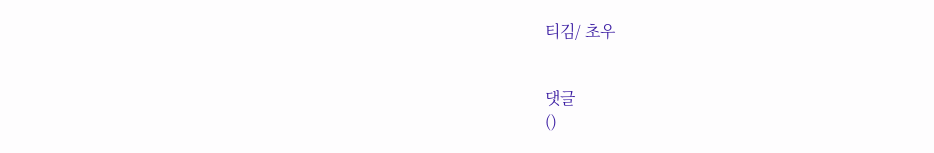티김/ 초우


댓글
()